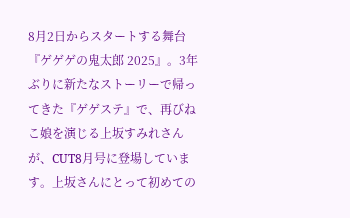8月2日からスタートする舞台『ゲゲゲの鬼太郎 2025』。3年ぶりに新たなストーリーで帰ってきた『ゲゲステ』で、再びねこ娘を演じる上坂すみれさんが、CUT8月号に登場しています。上坂さんにとって初めての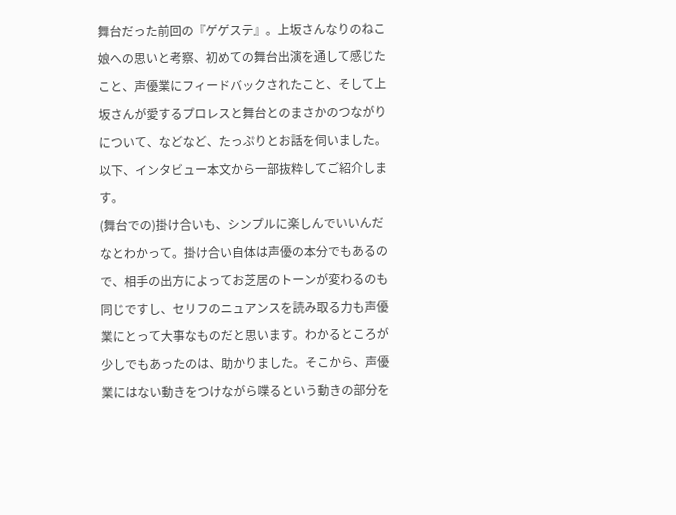舞台だった前回の『ゲゲステ』。上坂さんなりのねこ娘への思いと考察、初めての舞台出演を通して感じたこと、声優業にフィードバックされたこと、そして上坂さんが愛するプロレスと舞台とのまさかのつながりについて、などなど、たっぷりとお話を伺いました。以下、インタビュー本文から一部抜粋してご紹介します。
(舞台での)掛け合いも、シンプルに楽しんでいいんだなとわかって。掛け合い自体は声優の本分でもあるので、相手の出方によってお芝居のトーンが変わるのも同じですし、セリフのニュアンスを読み取る力も声優業にとって大事なものだと思います。わかるところが少しでもあったのは、助かりました。そこから、声優業にはない動きをつけながら喋るという動きの部分を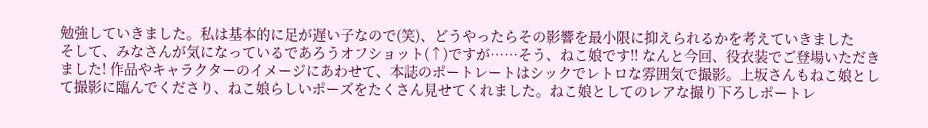勉強していきました。私は基本的に足が遅い子なので(笑)、どうやったらその影響を最小限に抑えられるかを考えていきました
そして、みなさんが気になっているであろうオフショット(↑)ですが……そう、ねこ娘です!! なんと今回、役衣装でご登場いただきました! 作品やキャラクターのイメージにあわせて、本誌のポートレートはシックでレトロな雰囲気で撮影。上坂さんもねこ娘として撮影に臨んでくださり、ねこ娘らしいポーズをたくさん見せてくれました。ねこ娘としてのレアな撮り下ろしポートレ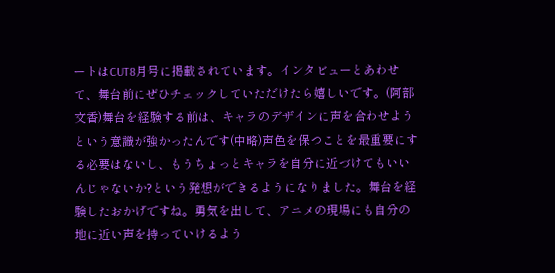ートはCUT8月号に掲載されています。インタビューとあわせて、舞台前にぜひチェックしていただけたら嬉しいです。(阿部文香)舞台を経験する前は、キャラのデザインに声を合わせようという意識が強かったんです(中略)声色を保つことを最重要にする必要はないし、もうちょっとキャラを自分に近づけてもいいんじゃないか?という発想ができるようになりました。舞台を経験したおかげですね。勇気を出して、アニメの現場にも自分の地に近い声を持っていけるよう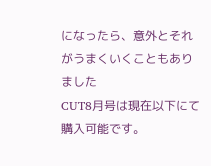になったら、意外とそれがうまくいくこともありました
CUT8月号は現在以下にて購入可能です。